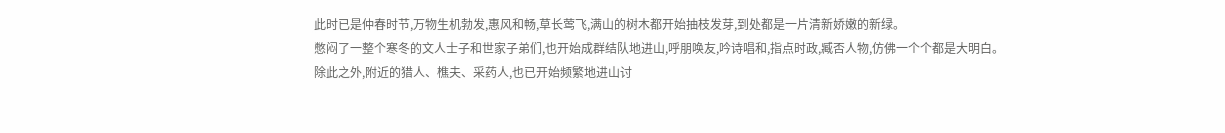此时已是仲春时节,万物生机勃发,惠风和畅,草长莺飞,满山的树木都开始抽枝发芽,到处都是一片清新娇嫩的新绿。
憋闷了一整个寒冬的文人士子和世家子弟们,也开始成群结队地进山,呼朋唤友,吟诗唱和,指点时政,臧否人物,仿佛一个个都是大明白。
除此之外,附近的猎人、樵夫、采药人,也已开始频繁地进山讨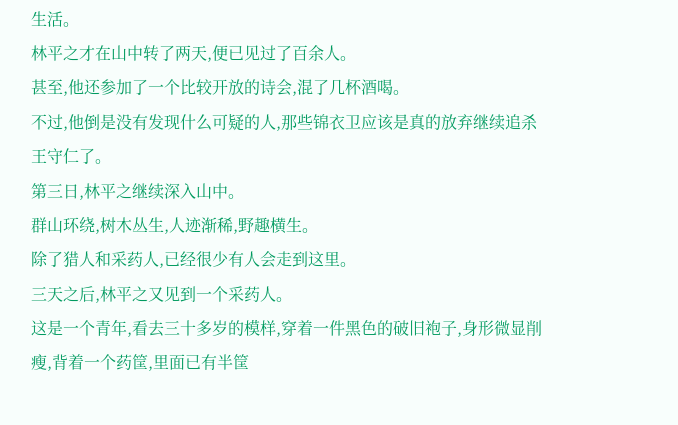生活。
林平之才在山中转了两天,便已见过了百余人。
甚至,他还参加了一个比较开放的诗会,混了几杯酒喝。
不过,他倒是没有发现什么可疑的人,那些锦衣卫应该是真的放弃继续追杀王守仁了。
第三日,林平之继续深入山中。
群山环绕,树木丛生,人迹渐稀,野趣横生。
除了猎人和采药人,已经很少有人会走到这里。
三天之后,林平之又见到一个采药人。
这是一个青年,看去三十多岁的模样,穿着一件黑色的破旧袍子,身形微显削瘦,背着一个药筐,里面已有半筐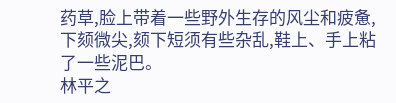药草,脸上带着一些野外生存的风尘和疲惫,下颏微尖,颏下短须有些杂乱,鞋上、手上粘了一些泥巴。
林平之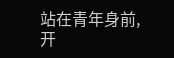站在青年身前,开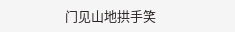门见山地拱手笑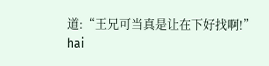道:“王兄可当真是让在下好找啊!”
hai